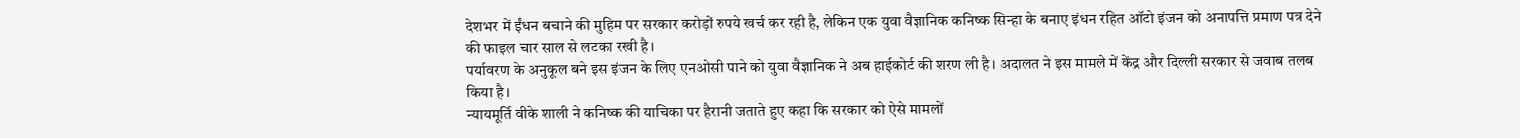देशभर में ईंधन बचाने की मुहिम पर सरकार करोड़ों रुपये खर्च कर रही है, लेकिन एक युवा वैज्ञानिक कनिष्क सिन्हा के बनाए इंधन रहित ऑटो इंजन को अनापत्ति प्रमाण पत्र देने की फाइल चार साल से लटका रखी है।
पर्यावरण के अनुकूल बने इस इंजन के लिए एनओसी पाने को युवा वैज्ञानिक ने अब हाईकोर्ट की शरण ली है। अदालत ने इस मामले में केंद्र और दिल्ली सरकार से जवाब तलब किया है।
न्यायमूर्ति वीके शाली ने कनिष्क की याचिका पर हैरानी जताते हुए कहा कि सरकार को ऐसे मामलों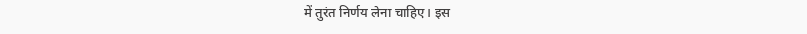में तुरंत निर्णय लेना चाहिए। इस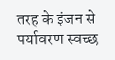तरह के इंजन से पर्यावरण स्वच्छ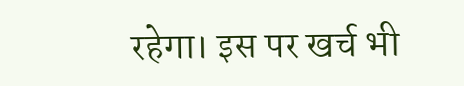रहेगा। इस पर खर्च भी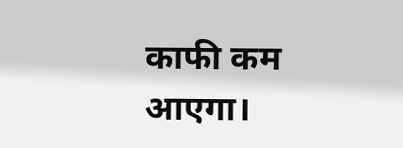काफी कम आएगा।